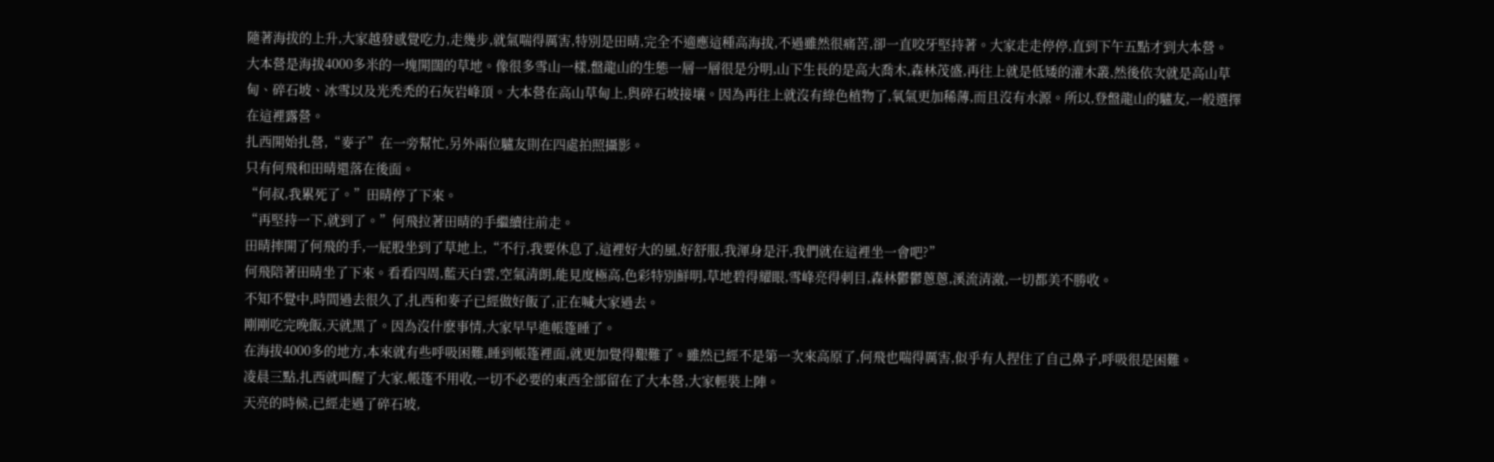隨著海拔的上升,大家越發感覺吃力,走幾步,就氣喘得厲害,特別是田晴,完全不適應這種高海拔,不過雖然很痛苦,卻一直咬牙堅持著。大家走走停停,直到下午五點才到大本營。
大本營是海拔4000多米的一塊開闊的草地。像很多雪山一樣,盤龍山的生態一層一層很是分明,山下生長的是高大喬木,森林茂盛,再往上就是低矮的灌木叢,然後依次就是高山草甸、碎石坡、冰雪以及光禿禿的石灰岩峰頂。大本營在高山草甸上,與碎石坡接壤。因為再往上就沒有綠色植物了,氧氣更加稀薄,而且沒有水源。所以,登盤龍山的驢友,一般選擇在這裡露營。
扎西開始扎營,“麥子”在一旁幫忙,另外兩位驢友則在四處拍照攝影。
只有何飛和田晴還落在後面。
“何叔,我累死了。”田晴停了下來。
“再堅持一下,就到了。”何飛拉著田晴的手繼續往前走。
田晴摔開了何飛的手,一屁股坐到了草地上,“不行,我要休息了,這裡好大的風,好舒服,我渾身是汗,我們就在這裡坐一會吧?”
何飛陪著田晴坐了下來。看看四周,藍天白雲,空氣清朗,能見度極高,色彩特別鮮明,草地碧得耀眼,雪峰亮得刺目,森林鬱鬱蔥蔥,溪流清澈,一切都美不勝收。
不知不覺中,時間過去很久了,扎西和麥子已經做好飯了,正在喊大家過去。
剛剛吃完晚飯,天就黑了。因為沒什麽事情,大家早早進帳篷睡了。
在海拔4000多的地方,本來就有些呼吸困難,睡到帳篷裡面,就更加覺得艱難了。雖然已經不是第一次來高原了,何飛也喘得厲害,似乎有人捏住了自己鼻子,呼吸很是困難。
凌晨三點,扎西就叫醒了大家,帳篷不用收,一切不必要的東西全部留在了大本營,大家輕裝上陣。
天亮的時候,已經走過了碎石坡,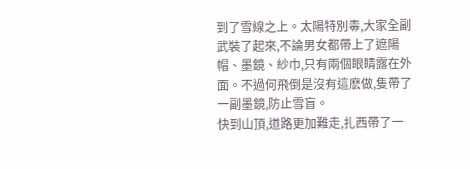到了雪線之上。太陽特別毒,大家全副武裝了起來,不論男女都帶上了遮陽帽、墨鏡、紗巾,只有兩個眼睛露在外面。不過何飛倒是沒有這麽做,隻帶了一副墨鏡,防止雪盲。
快到山頂,道路更加難走,扎西帶了一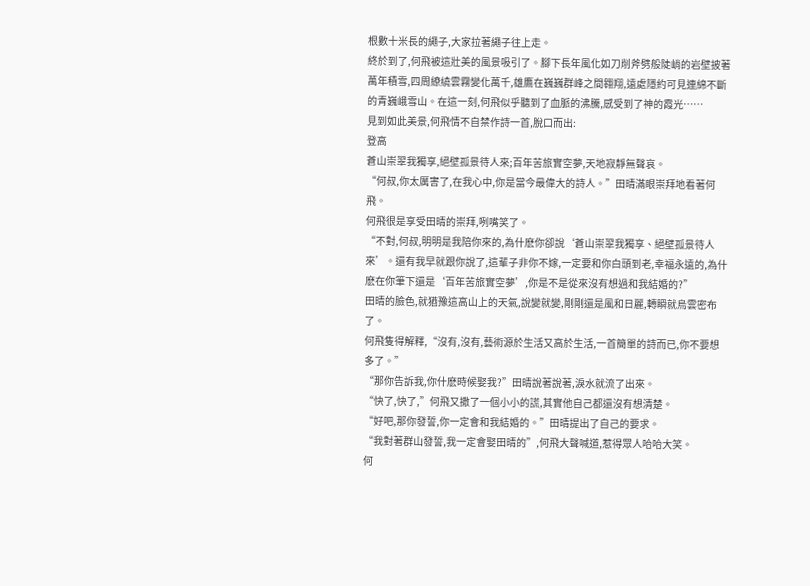根數十米長的繩子,大家拉著繩子往上走。
終於到了,何飛被這壯美的風景吸引了。腳下長年風化如刀削斧劈般陡峭的岩壁披著萬年積雪,四周繚繞雲霧變化萬千,雄鷹在巍巍群峰之間翱翔,遠處隱約可見連綿不斷的青巍峨雪山。在這一刻,何飛似乎聽到了血脈的沸騰,感受到了神的霞光……
見到如此美景,何飛情不自禁作詩一首,脫口而出:
登高
蒼山崇翠我獨享,絕壁孤景待人來;百年苦旅實空夢,天地寂靜無聲哀。
“何叔,你太厲害了,在我心中,你是當今最偉大的詩人。”田晴滿眼崇拜地看著何飛。
何飛很是享受田晴的崇拜,咧嘴笑了。
“不對,何叔,明明是我陪你來的,為什麽你卻說‘蒼山崇翠我獨享、絕壁孤景待人來’。還有我早就跟你說了,這輩子非你不嫁,一定要和你白頭到老,幸福永遠的,為什麽在你筆下還是‘百年苦旅實空夢’,你是不是從來沒有想過和我結婚的?”
田晴的臉色,就猶豫這高山上的天氣,說變就變,剛剛還是風和日麗,轉瞬就烏雲密布了。
何飛隻得解釋,“沒有,沒有,藝術源於生活又高於生活,一首簡單的詩而已,你不要想多了。”
“那你告訴我,你什麽時候娶我?”田晴說著說著,淚水就流了出來。
“快了,快了,”何飛又撒了一個小小的謊,其實他自己都還沒有想清楚。
“好吧,那你發誓,你一定會和我結婚的。”田晴提出了自己的要求。
“我對著群山發誓,我一定會娶田晴的”,何飛大聲喊道,惹得眾人哈哈大笑。
何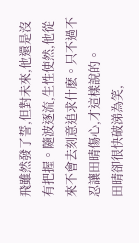飛雖然發了誓,但對未來,他還是沒有把握。隨波逐流,生性使然,他從來不會去刻意追求什麽。只不過不忍讓田晴傷心,才這樣說的。
田晴卻很快破涕為笑,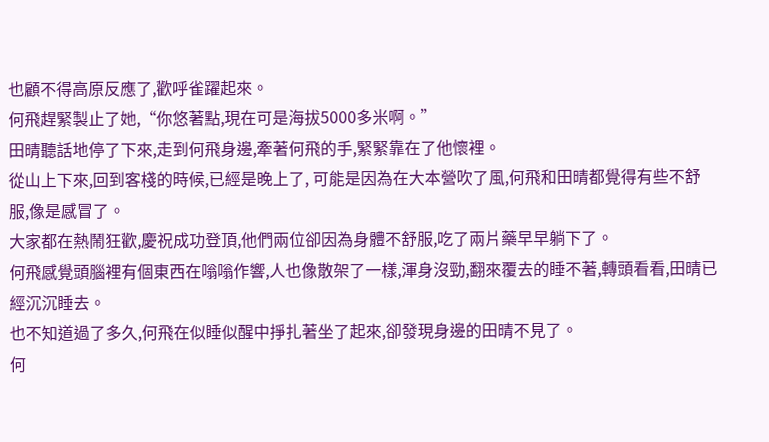也顧不得高原反應了,歡呼雀躍起來。
何飛趕緊製止了她,“你悠著點,現在可是海拔5000多米啊。”
田晴聽話地停了下來,走到何飛身邊,牽著何飛的手,緊緊靠在了他懷裡。
從山上下來,回到客棧的時候,已經是晚上了, 可能是因為在大本營吹了風,何飛和田晴都覺得有些不舒服,像是感冒了。
大家都在熱鬧狂歡,慶祝成功登頂,他們兩位卻因為身體不舒服,吃了兩片藥早早躺下了。
何飛感覺頭腦裡有個東西在嗡嗡作響,人也像散架了一樣,渾身沒勁,翻來覆去的睡不著,轉頭看看,田晴已經沉沉睡去。
也不知道過了多久,何飛在似睡似醒中掙扎著坐了起來,卻發現身邊的田晴不見了。
何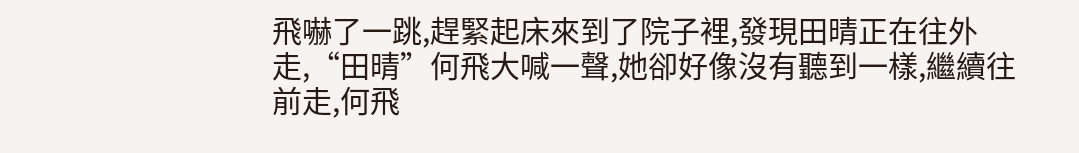飛嚇了一跳,趕緊起床來到了院子裡,發現田晴正在往外走,“田晴”何飛大喊一聲,她卻好像沒有聽到一樣,繼續往前走,何飛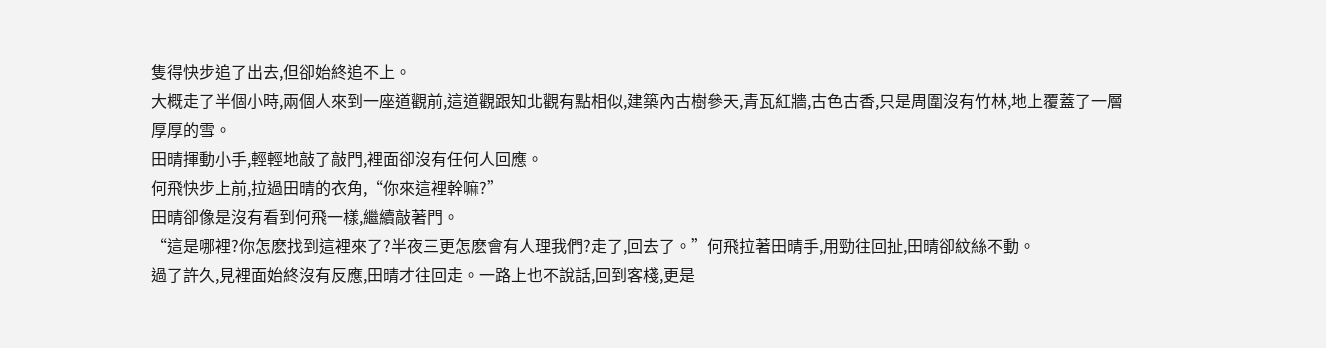隻得快步追了出去,但卻始終追不上。
大概走了半個小時,兩個人來到一座道觀前,這道觀跟知北觀有點相似,建築內古樹參天,青瓦紅牆,古色古香,只是周圍沒有竹林,地上覆蓋了一層厚厚的雪。
田晴揮動小手,輕輕地敲了敲門,裡面卻沒有任何人回應。
何飛快步上前,拉過田晴的衣角,“你來這裡幹嘛?”
田晴卻像是沒有看到何飛一樣,繼續敲著門。
“這是哪裡?你怎麽找到這裡來了?半夜三更怎麽會有人理我們?走了,回去了。”何飛拉著田晴手,用勁往回扯,田晴卻紋絲不動。
過了許久,見裡面始終沒有反應,田晴才往回走。一路上也不說話,回到客棧,更是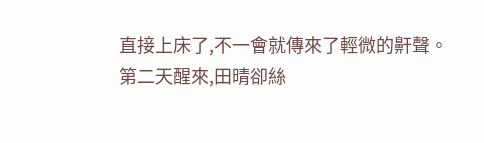直接上床了,不一會就傳來了輕微的鼾聲。
第二天醒來,田晴卻絲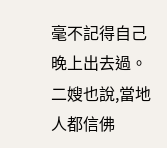毫不記得自己晚上出去過。二嫂也說,當地人都信佛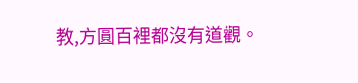教,方圓百裡都沒有道觀。